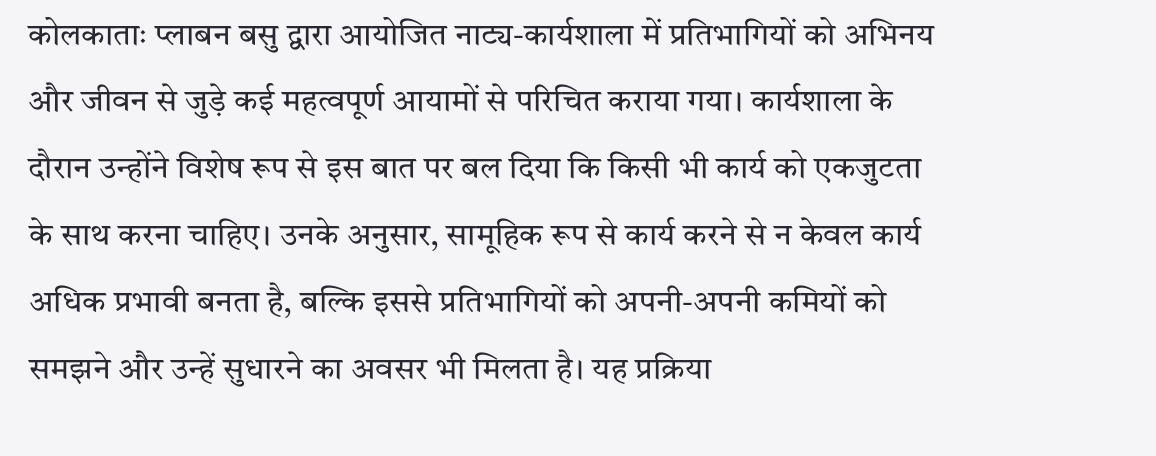कोलकाताः प्लाबन बसु द्वारा आयोजित नाट्य-कार्यशाला में प्रतिभागियों को अभिनय और जीवन से जुड़े कई महत्वपूर्ण आयामों से परिचित कराया गया। कार्यशाला के दौरान उन्होंने विशेष रूप से इस बात पर बल दिया कि किसी भी कार्य को एकजुटता के साथ करना चाहिए। उनके अनुसार, सामूहिक रूप से कार्य करने से न केवल कार्य अधिक प्रभावी बनता है, बल्कि इससे प्रतिभागियों को अपनी-अपनी कमियों को समझने और उन्हें सुधारने का अवसर भी मिलता है। यह प्रक्रिया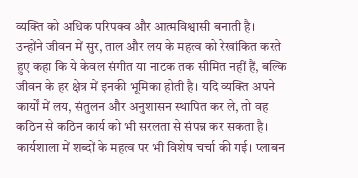व्यक्ति को अधिक परिपक्व और आत्मविश्वासी बनाती है।
उन्होंने जीवन में सुर, ताल और लय के महत्व को रेखांकित करते हुए कहा कि ये केवल संगीत या नाटक तक सीमित नहीं हैं, बल्कि जीवन के हर क्षेत्र में इनकी भूमिका होती है। यदि व्यक्ति अपने कार्यों में लय, संतुलन और अनुशासन स्थापित कर ले, तो वह कठिन से कठिन कार्य को भी सरलता से संपन्न कर सकता है।
कार्यशाला में शब्दों के महत्व पर भी विशेष चर्चा की गई। प्लाबन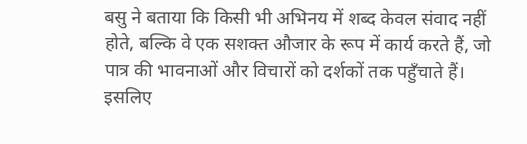बसु ने बताया कि किसी भी अभिनय में शब्द केवल संवाद नहीं होते, बल्कि वे एक सशक्त औजार के रूप में कार्य करते हैं, जो पात्र की भावनाओं और विचारों को दर्शकों तक पहुँचाते हैं। इसलिए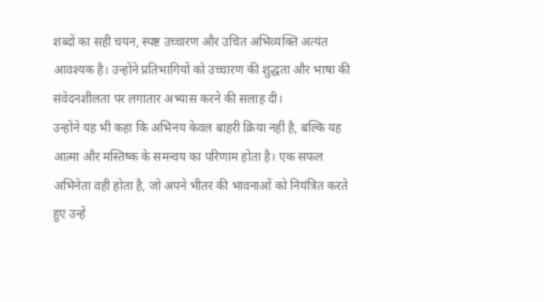शब्दों का सही चयन, स्पष्ट उच्चारण और उचित अभिव्यक्ति अत्यंत आवश्यक है। उन्होंने प्रतिभागियों को उच्चारण की शुद्धता और भाषा की संवेदनशीलता पर लगातार अभ्यास करने की सलाह दी।
उन्होंने यह भी कहा कि अभिनय केवल बाहरी क्रिया नहीं है, बल्कि यह आत्मा और मस्तिष्क के समन्वय का परिणाम होता है। एक सफल अभिनेता वही होता है, जो अपने भीतर की भावनाओं को नियंत्रित करते हुए उन्हें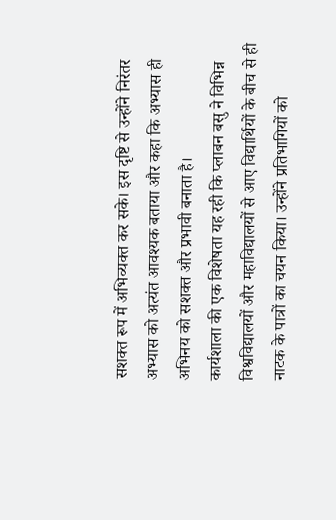सशक्त रूप में अभिव्यक्त कर सके। इस दृष्टि से उन्होंने निरंतर अभ्यास को अत्यंत आवश्यक बताया और कहा कि अभ्यास ही अभिनय को सशक्त और प्रभावी बनाता है।
कार्यशाला की एक विशेषता यह रही कि प्लाबन बसु ने विभिन्न विश्वविद्यालयों और महाविद्यालयों से आए विद्यार्थियों के बीच से ही नाटक के पात्रों का चयन किया। उन्होंने प्रतिभागियों को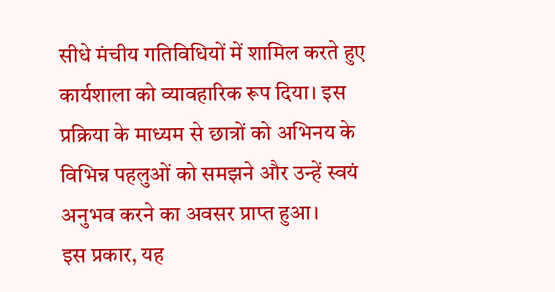सीधे मंचीय गतिविधियों में शामिल करते हुए कार्यशाला को व्यावहारिक रूप दिया। इस प्रक्रिया के माध्यम से छात्रों को अभिनय के विभिन्न पहलुओं को समझने और उन्हें स्वयं अनुभव करने का अवसर प्राप्त हुआ।
इस प्रकार, यह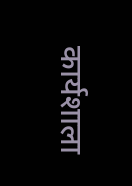कार्यशाला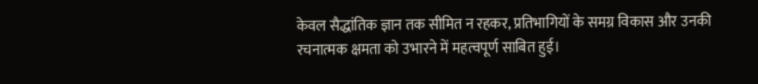केवल सैद्धांतिक ज्ञान तक सीमित न रहकर, प्रतिभागियों के समग्र विकास और उनकी रचनात्मक क्षमता को उभारने में महत्वपूर्ण साबित हुई।